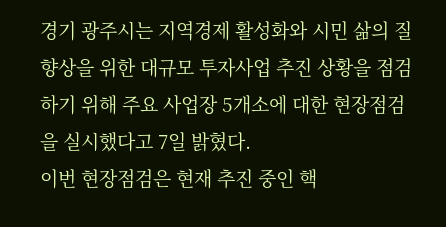경기 광주시는 지역경제 활성화와 시민 삶의 질 향상을 위한 대규모 투자사업 추진 상황을 점검하기 위해 주요 사업장 5개소에 대한 현장점검을 실시했다고 7일 밝혔다.
이번 현장점검은 현재 추진 중인 핵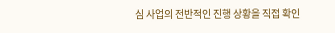심 사업의 전반적인 진행 상황을 직접 확인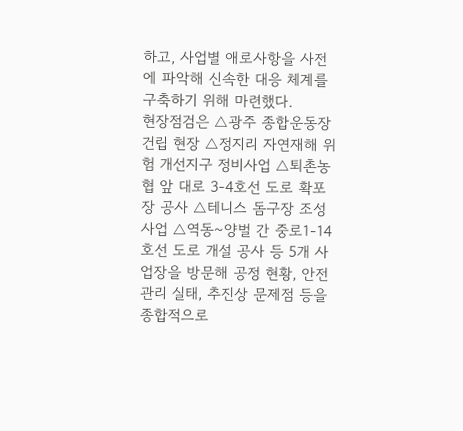하고, 사업별 애로사항을 사전에 파악해 신속한 대응 체계를 구축하기 위해 마련했다.
현장점검은 △광주 종합운동장 건립 현장 △정지리 자연재해 위험 개선지구 정비사업 △퇴촌농협 앞 대로 3-4호선 도로 확포장 공사 △테니스 돔구장 조성사업 △역동~양벌 간 중로1-14호선 도로 개설 공사 등 5개 사업장을 방문해 공정 현황, 안전관리 실태, 추진상 문제점 등을 종합적으로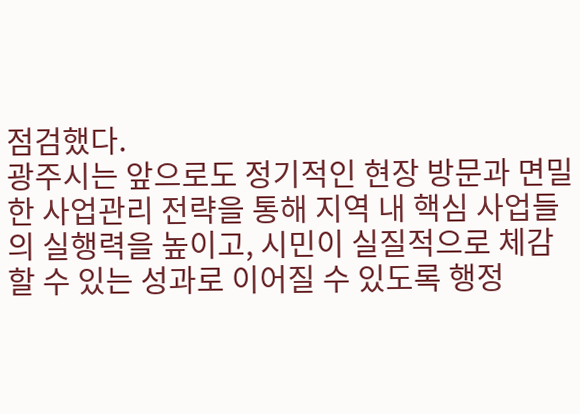점검했다.
광주시는 앞으로도 정기적인 현장 방문과 면밀한 사업관리 전략을 통해 지역 내 핵심 사업들의 실행력을 높이고, 시민이 실질적으로 체감할 수 있는 성과로 이어질 수 있도록 행정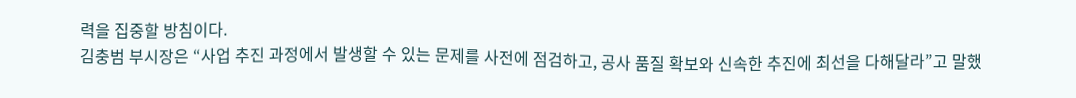력을 집중할 방침이다.
김충범 부시장은 “사업 추진 과정에서 발생할 수 있는 문제를 사전에 점검하고, 공사 품질 확보와 신속한 추진에 최선을 다해달라”고 말했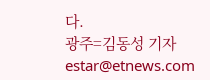다.
광주=김동성 기자 estar@etnews.com